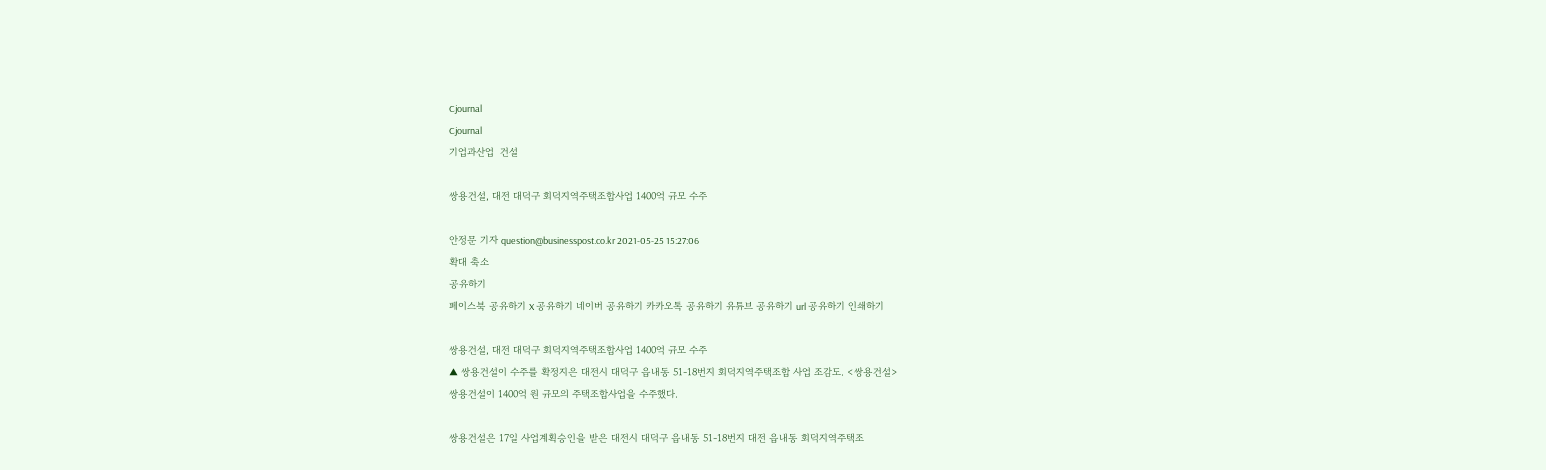Cjournal
Cjournal
기업과산업  건설

쌍용건설, 대전 대덕구 회덕지역주택조합사업 1400억 규모 수주

안정문 기자 question@businesspost.co.kr 2021-05-25 15:27:06
확대 축소
공유하기
페이스북 공유하기 X 공유하기 네이버 공유하기 카카오톡 공유하기 유튜브 공유하기 url 공유하기 인쇄하기

쌍용건설, 대전 대덕구 회덕지역주택조합사업 1400억 규모 수주
▲ 쌍용건설이 수주를 확정지은 대전시 대덕구 읍내동 51-18번지 회덕지역주택조합 사업 조감도. <쌍용건설>
쌍용건설이 1400억 원 규모의 주택조합사업을 수주했다.

쌍용건설은 17일 사업계획승인을 받은 대전시 대덕구 읍내동 51-18번지 대전 읍내동 회덕지역주택조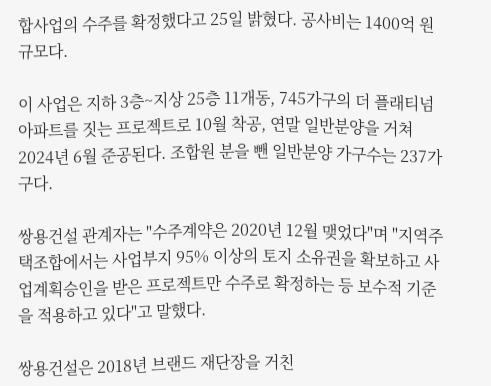합사업의 수주를 확정했다고 25일 밝혔다. 공사비는 1400억 원 규모다.

이 사업은 지하 3층~지상 25층 11개동, 745가구의 더 플래티넘 아파트를 짓는 프로젝트로 10월 착공, 연말 일반분양을 거쳐 2024년 6월 준공된다. 조합원 분을 뺀 일반분양 가구수는 237가구다.

쌍용건설 관계자는 "수주계약은 2020년 12월 맺었다"며 "지역주택조합에서는 사업부지 95% 이상의 토지 소유권을 확보하고 사업계획승인을 받은 프로젝트만 수주로 확정하는 등 보수적 기준을 적용하고 있다"고 말했다.

쌍용건설은 2018년 브랜드 재단장을 거친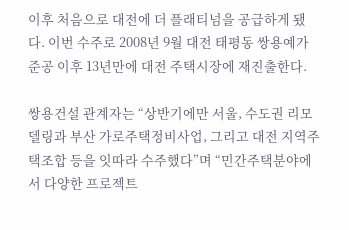이후 처음으로 대전에 더 플래티넘을 공급하게 됐다. 이번 수주로 2008년 9월 대전 태평동 쌍용예가 준공 이후 13년만에 대전 주택시장에 재진출한다.

쌍용건설 관계자는 “상반기에만 서울, 수도권 리모델링과 부산 가로주택정비사업, 그리고 대전 지역주택조합 등을 잇따라 수주했다”며 “민간주택분야에서 다양한 프로젝트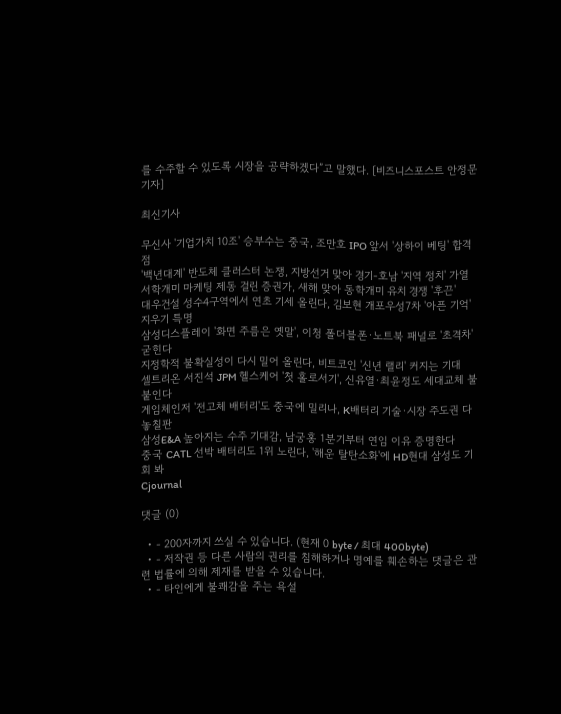를 수주할 수 있도록 시장을 공략하겠다”고 말했다. [비즈니스포스트 안정문 기자]

최신기사

무신사 '기업가치 10조' 승부수는 중국, 조만호 IPO 앞서 '상하이 베팅' 합격점
'백년대계' 반도체 클러스터 논쟁, 지방선거 맞아 경기-호남 '지역 정치' 가열
서학개미 마케팅 제동 걸린 증권가, 새해 맞아 동학개미 유치 경쟁 '후끈'
대우건설 성수4구역에서 연초 기세 올린다, 김보현 개포우성7차 '아픈 기억' 지우기 특명
삼성디스플레이 '화면 주름은 옛말', 이청 폴더블폰·노트북 패널로 '초격차' 굳힌다
지정학적 불확실성이 다시 밀어 올린다, 비트코인 '신년 랠리' 커지는 기대
셀트리온 서진석 JPM 헬스케어 '첫 홀로서기', 신유열·최윤정도 세대교체 불붙인다
게임체인저 '전고체 배터리'도 중국에 밀리나, K배터리 기술·시장 주도권 다 놓칠판
삼성E&A 높아지는 수주 기대감, 남궁홍 1분기부터 연임 이유 증명한다
중국 CATL 선박 배터리도 1위 노린다, '해운 탈탄소화'에 HD현대 삼성도 기회 봐
Cjournal

댓글 (0)

  • - 200자까지 쓰실 수 있습니다. (현재 0 byte / 최대 400byte)
  • - 저작권 등 다른 사람의 권리를 침해하거나 명예를 훼손하는 댓글은 관련 법률에 의해 제재를 받을 수 있습니다.
  • - 타인에게 불쾌감을 주는 욕설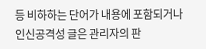등 비하하는 단어가 내용에 포함되거나 인신공격성 글은 관리자의 판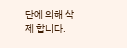단에 의해 삭제 합니다.